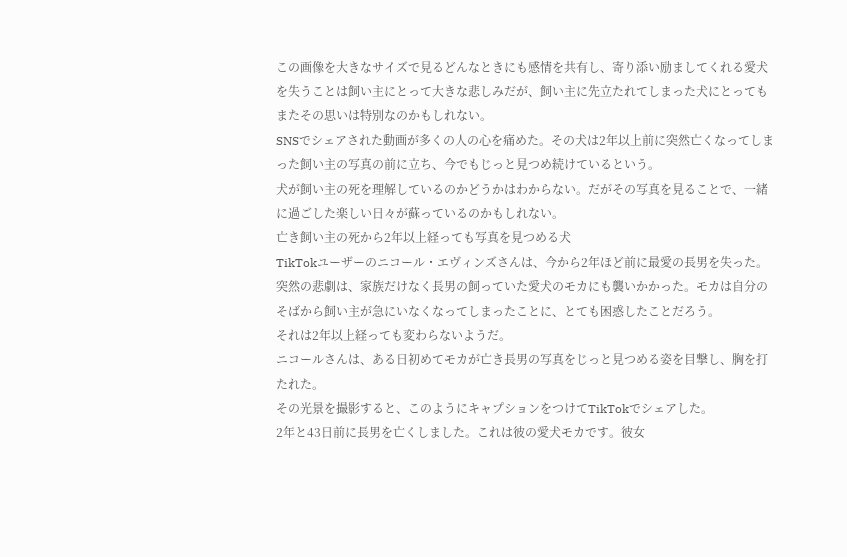この画像を大きなサイズで見るどんなときにも感情を共有し、寄り添い励ましてくれる愛犬を失うことは飼い主にとって大きな悲しみだが、飼い主に先立たれてしまった犬にとってもまたその思いは特別なのかもしれない。
SNSでシェアされた動画が多くの人の心を痛めた。その犬は2年以上前に突然亡くなってしまった飼い主の写真の前に立ち、今でもじっと見つめ続けているという。
犬が飼い主の死を理解しているのかどうかはわからない。だがその写真を見ることで、一緒に過ごした楽しい日々が蘇っているのかもしれない。
亡き飼い主の死から2年以上経っても写真を見つめる犬
TikTokユーザーのニコール・エヴィンズさんは、今から2年ほど前に最愛の長男を失った。
突然の悲劇は、家族だけなく長男の飼っていた愛犬のモカにも襲いかかった。モカは自分のそばから飼い主が急にいなくなってしまったことに、とても困惑したことだろう。
それは2年以上経っても変わらないようだ。
ニコールさんは、ある日初めてモカが亡き長男の写真をじっと見つめる姿を目撃し、胸を打たれた。
その光景を撮影すると、このようにキャプションをつけてTikTokでシェアした。
2年と43日前に長男を亡くしました。これは彼の愛犬モカです。彼女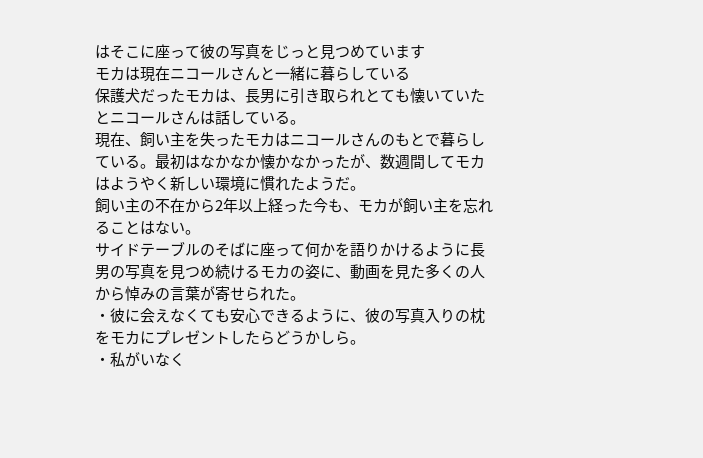はそこに座って彼の写真をじっと見つめています
モカは現在ニコールさんと一緒に暮らしている
保護犬だったモカは、長男に引き取られとても懐いていたとニコールさんは話している。
現在、飼い主を失ったモカはニコールさんのもとで暮らしている。最初はなかなか懐かなかったが、数週間してモカはようやく新しい環境に慣れたようだ。
飼い主の不在から2年以上経った今も、モカが飼い主を忘れることはない。
サイドテーブルのそばに座って何かを語りかけるように長男の写真を見つめ続けるモカの姿に、動画を見た多くの人から悼みの言葉が寄せられた。
・彼に会えなくても安心できるように、彼の写真入りの枕をモカにプレゼントしたらどうかしら。
・私がいなく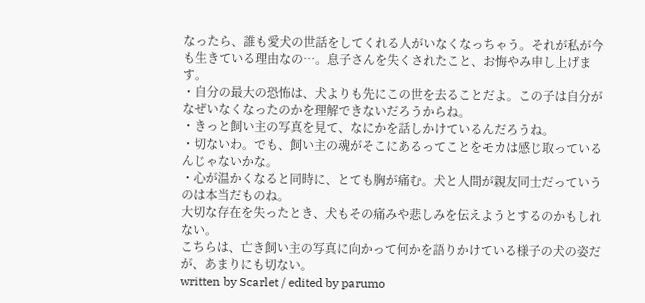なったら、誰も愛犬の世話をしてくれる人がいなくなっちゃう。それが私が今も生きている理由なの…。息子さんを失くされたこと、お悔やみ申し上げます。
・自分の最大の恐怖は、犬よりも先にこの世を去ることだよ。この子は自分がなぜいなくなったのかを理解できないだろうからね。
・きっと飼い主の写真を見て、なにかを話しかけているんだろうね。
・切ないわ。でも、飼い主の魂がそこにあるってことをモカは感じ取っているんじゃないかな。
・心が温かくなると同時に、とても胸が痛む。犬と人間が親友同士だっていうのは本当だものね。
大切な存在を失ったとき、犬もその痛みや悲しみを伝えようとするのかもしれない。
こちらは、亡き飼い主の写真に向かって何かを語りかけている様子の犬の姿だが、あまりにも切ない。
written by Scarlet / edited by parumo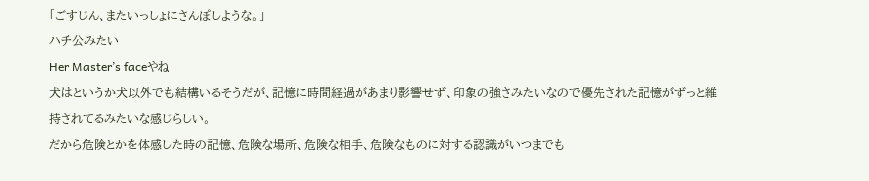「ごすじん、またいっしょにさんぽしような。」
ハチ公みたい
Her Master’s faceやね
犬はというか犬以外でも結構いるそうだが、記憶に時間経過があまり影響せず、印象の強さみたいなので優先された記憶がずっと維持されてるみたいな感じらしい。
だから危険とかを体感した時の記憶、危険な場所、危険な相手、危険なものに対する認識がいつまでも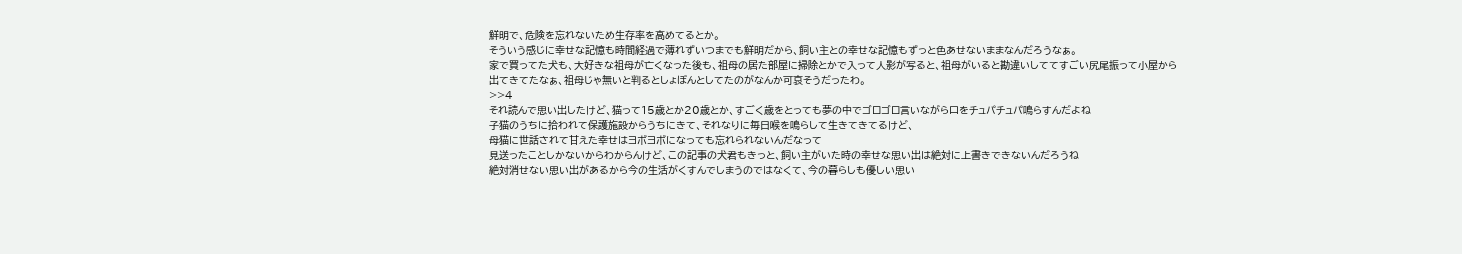鮮明で、危険を忘れないため生存率を高めてるとか。
そういう感じに幸せな記憶も時間経過で薄れずいつまでも鮮明だから、飼い主との幸せな記憶もずっと色あせないままなんだろうなぁ。
家で買ってた犬も、大好きな祖母が亡くなった後も、祖母の居た部屋に掃除とかで入って人影が写ると、祖母がいると勘違いしててすごい尻尾振って小屋から出てきてたなぁ、祖母じゃ無いと判るとしょぼんとしてたのがなんか可哀そうだったわ。
>>4
それ読んで思い出したけど、猫って15歳とか20歳とか、すごく歳をとっても夢の中でゴロゴロ言いながら口をチュパチュパ鳴らすんだよね
子猫のうちに拾われて保護施設からうちにきて、それなりに毎日喉を鳴らして生きてきてるけど、
母猫に世話されて甘えた幸せはヨボヨボになっても忘れられないんだなって
見送ったことしかないからわからんけど、この記事の犬君もきっと、飼い主がいた時の幸せな思い出は絶対に上書きできないんだろうね
絶対消せない思い出があるから今の生活がくすんでしまうのではなくて、今の暮らしも優しい思い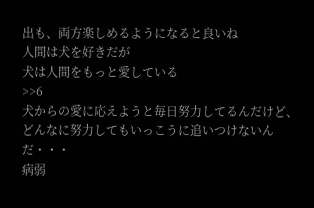出も、両方楽しめるようになると良いね
人間は犬を好きだが
犬は人間をもっと愛している
>>6
犬からの愛に応えようと毎日努力してるんだけど、
どんなに努力してもいっこうに追いつけないんだ・・・
病弱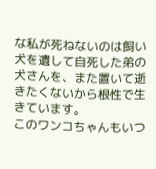な私が死ねないのは飼い犬を遺して自死した弟の犬さんを、また置いて逝きたくないから根性で生きています。
このワンコちゃんもいつ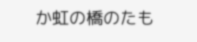か虹の橋のたも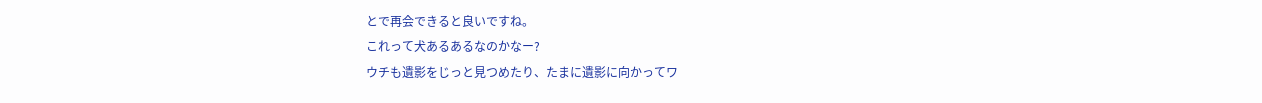とで再会できると良いですね。
これって犬あるあるなのかなー?
ウチも遺影をじっと見つめたり、たまに遺影に向かってワ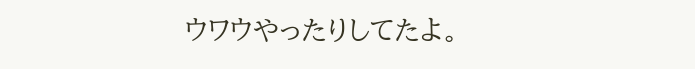ウワウやったりしてたよ。